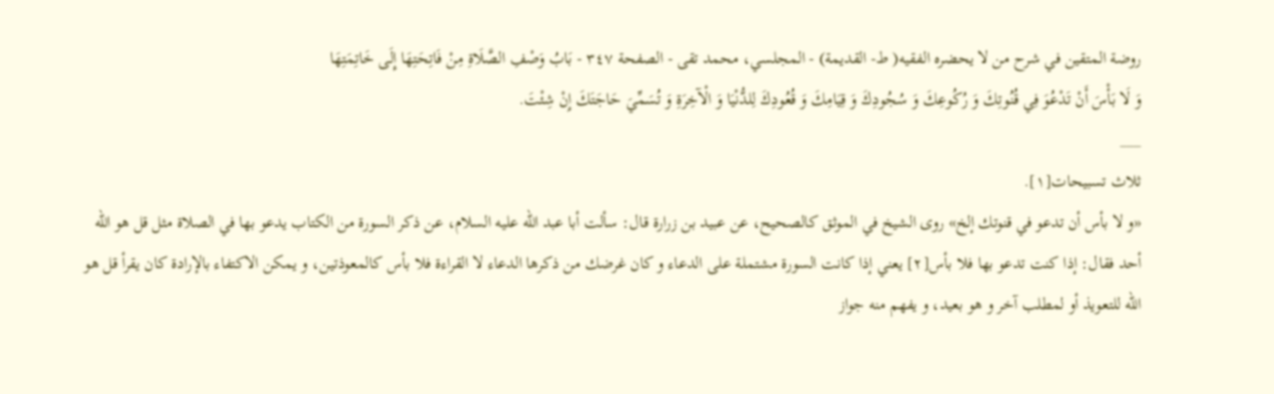روضة المتقين في شرح من لا يحضره الفقيه( ط- القديمة) - المجلسي، محمد تقى - الصفحة ٣٤٧ - بَابُ وَصْفِ الصَّلَاةِ مِنْ فَاتِحَتِهَا إِلَى خَاتِمَتِهَا
وَ لَا بَأْسَ أَنْ تَدْعُوَ فِي قُنُوتِكَ وَ رُكُوعِكَ وَ سُجُودِكَ وَ قِيَامِكَ وَ قُعُودِكَ لِلدُّنْيَا وَ الْآخِرَةِ وَ تُسَمِّيَ حَاجَتَكَ إِنْ شِئْتَ.
___
ثلاث تسبيحات[١].
«و لا بأس أن تدعو في قنوتك إلخ» روى الشيخ في الموثق كالصحيح، عن عبيد بن زرارة قال: سألت أبا عبد الله عليه السلام، عن ذكر السورة من الكتاب يدعو بها في الصلاة مثل قل هو الله أحد فقال: إذا كنت تدعو بها فلا بأس[٢] يعني إذا كانت السورة مشتملة على الدعاء و كان غرضك من ذكرها الدعاء لا القراءة فلا بأس كالمعوذتين، و يمكن الاكتفاء بالإرادة كان يقرأ قل هو الله للتعويذ أو لمطلب آخر و هو بعيد، و يفهم منه جواز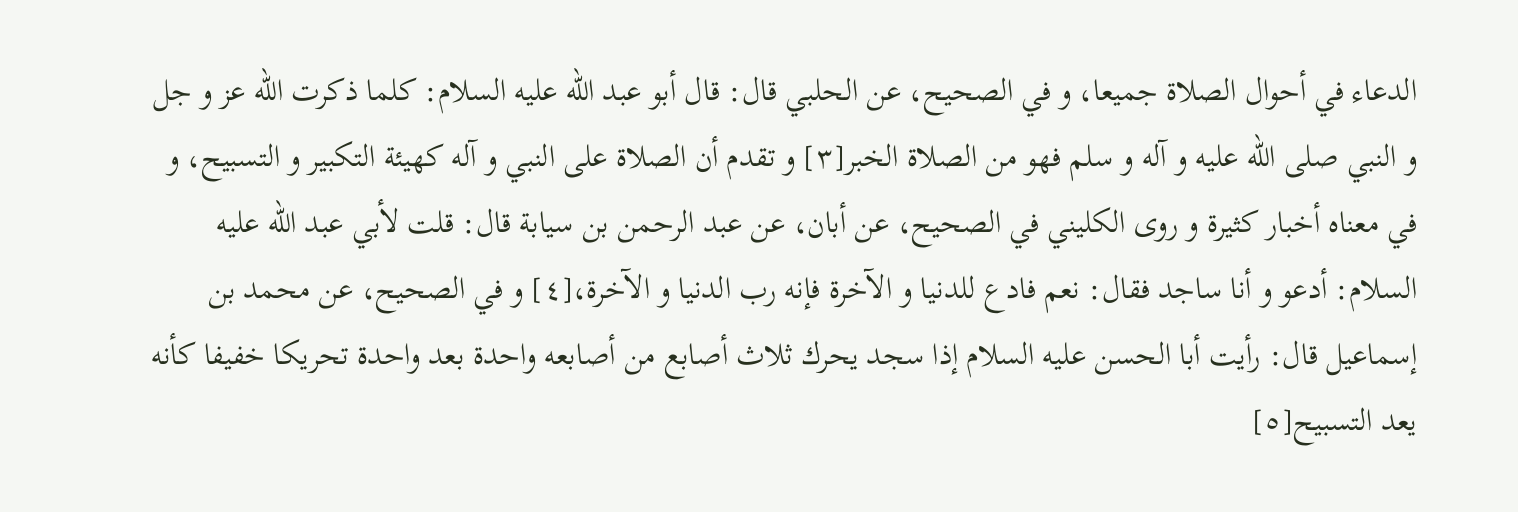الدعاء في أحوال الصلاة جميعا، و في الصحيح، عن الحلبي قال: قال أبو عبد الله عليه السلام: كلما ذكرت الله عز و جل و النبي صلى الله عليه و آله و سلم فهو من الصلاة الخبر[٣] و تقدم أن الصلاة على النبي و آله كهيئة التكبير و التسبيح، و في معناه أخبار كثيرة و روى الكليني في الصحيح، عن أبان، عن عبد الرحمن بن سيابة قال: قلت لأبي عبد الله عليه السلام: أدعو و أنا ساجد فقال: نعم فادع للدنيا و الآخرة فإنه رب الدنيا و الآخرة،[٤] و في الصحيح، عن محمد بن إسماعيل قال: رأيت أبا الحسن عليه السلام إذا سجد يحرك ثلاث أصابع من أصابعه واحدة بعد واحدة تحريكا خفيفا كأنه يعد التسبيح[٥]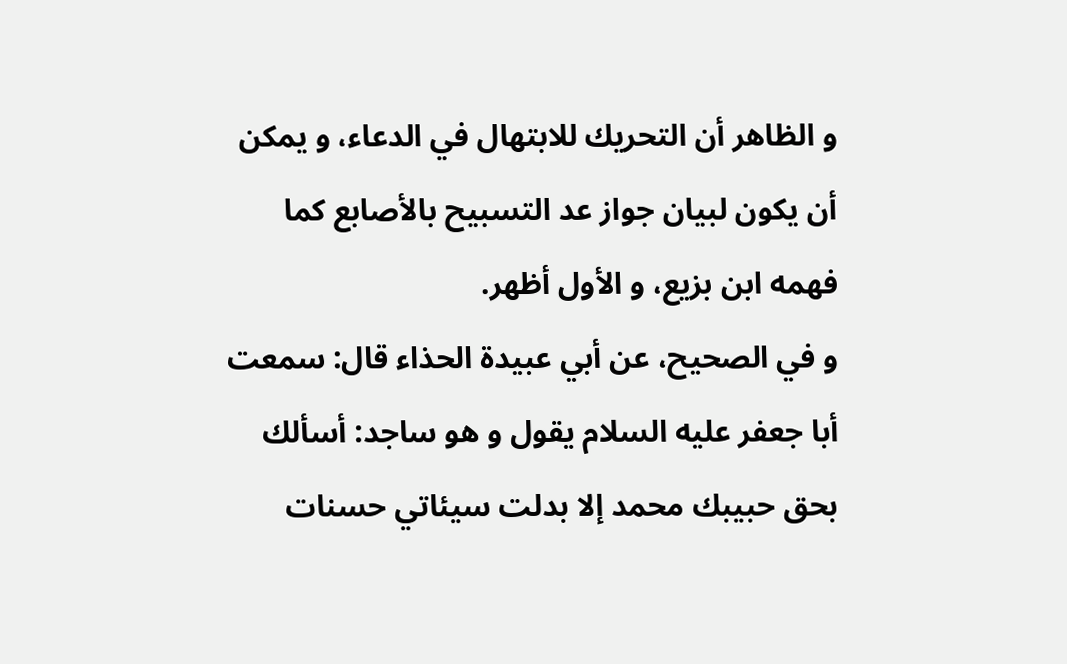و الظاهر أن التحريك للابتهال في الدعاء، و يمكن أن يكون لبيان جواز عد التسبيح بالأصابع كما فهمه ابن بزيع، و الأول أظهر.
و في الصحيح، عن أبي عبيدة الحذاء قال: سمعت أبا جعفر عليه السلام يقول و هو ساجد: أسألك بحق حبيبك محمد إلا بدلت سيئاتي حسنات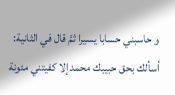و حاسبني حسابا يسيرا ثمَّ قال في الثانية: أسألك بحق حبيبك محمد إلا كفيتني مئونة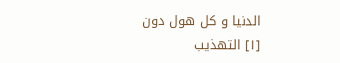الدنيا و كل هول دون
[١] التهذيب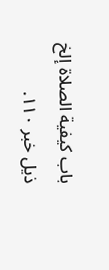باب كيفية الصلاة إلخ ذيل خبر ١١٠.